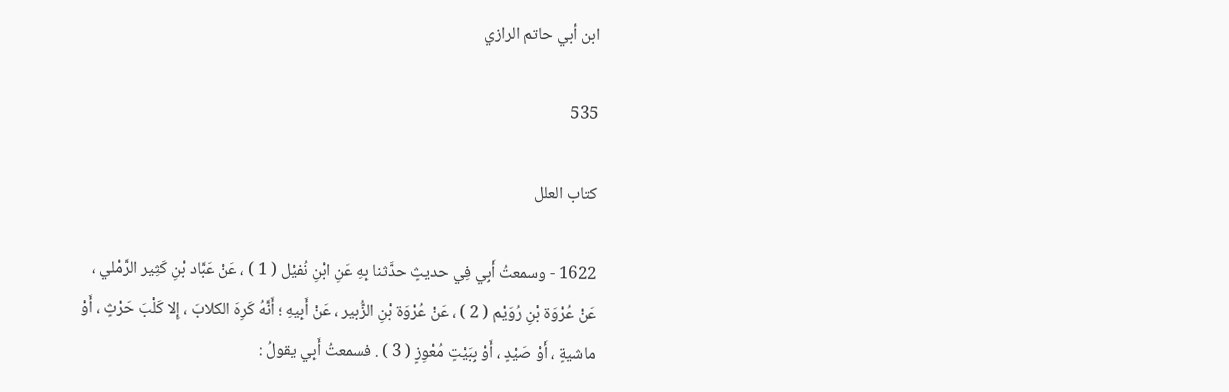ابن أبي حاتم الرازي

535

كتاب العلل

1622 - وسمعتُ أَبِي فِي حديثٍ حدَّثنا بِهِ عَنِ ابْنِ نُفيْل ( 1 ) ، عَنْ عَبَّاد بْنِ كَثِير الرَّمْلي ، عَنْ عُرْوَة بْنِ رُوَيْم ( 2 ) ، عَنْ عُرْوَة بْنِ الزُّبير ، عَنْ أَبِيهِ ؛ أَنَّهُ كَرِهَ الكلابَ ، إِلا كَلْبَ حَرْثٍ ، أَوْ ماشيةٍ ، أَوْ صَيْدٍ ، أَوْ بِبَيْتٍ مُعْوِزٍ ( 3 ) . فسمعتُ أَبِي يقولُ :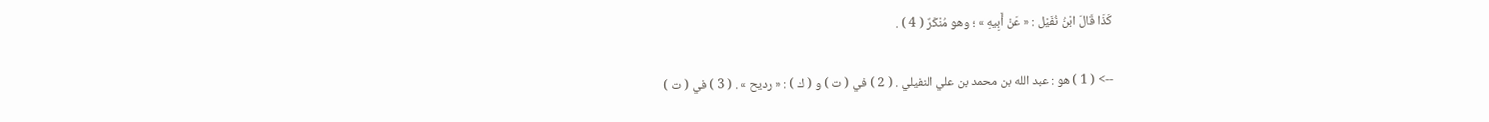كَذَا قَالَ ابْنُ نُفَيْل : « عَنْ أَبِيهِ » ؛ وهو مُنْكَرٌ ( 4 ) .

--> ( 1 ) هو : عبد الله بن محمد بن علي النفيلي . ( 2 ) في ( ت ) و ( ك ) : « رديح » . ( 3 ) في ( ت )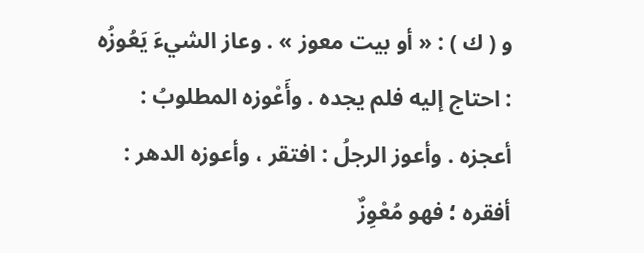و ( ك ) : « أو بيت معوز » . وعاز الشيءَ يَعُوزُه : احتاج إليه فلم يجده . وأَعْوزه المطلوبُ : أعجزه . وأعوز الرجلُ : افتقر ، وأعوزه الدهر : أفقره ؛ فهو مُعْوِزٌ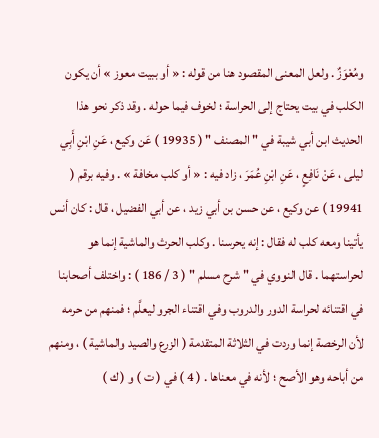ومُعْوَزٌ . ولعل المعنى المقصود هنا من قوله : « أو ببيت معوز » أن يكون الكلب في بيت يحتاج إلى الحراسة ؛ لخوف فيما حوله . وقد ذكر نحو هذا الحديث ابن أبي شيبة في " المصنف " ( 19935 ) عَن وكيع ، عَنِ ابْنِ أَبِي ليلى ، عَنْ نَافِعٍ ، عَنِ ابْنِ عُمَرَ ، زاد فيه : « أو كلب مخافة » . وفيه برقم ( 19941 ) عن وكيع ، عن حسن بن أبي زيد ، عن أبي الفضيل ، قال : كان أنس يأتينا ومعه كلب له فقال : إنه يحرسنا . وكلب الحرث والماشية إنما هو لحراستهما . قال النووي في " شرح مسلم " ( 3 / 186 ) : واختلف أصحابنا في اقتنائه لحراسة الدور والدروب وفي اقتناء الجرو ليعلَّم ؛ فمنهم من حرمه لأن الرخصة إنما وردت في الثلاثة المتقدمة ( الزرع والصيد والماشية ) ، ومنهم من أباحه وهو الأصح ؛ لأنه في معناها . ( 4 ) في ( ت ) و ( ك )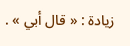زيادة : « قال أبي » .